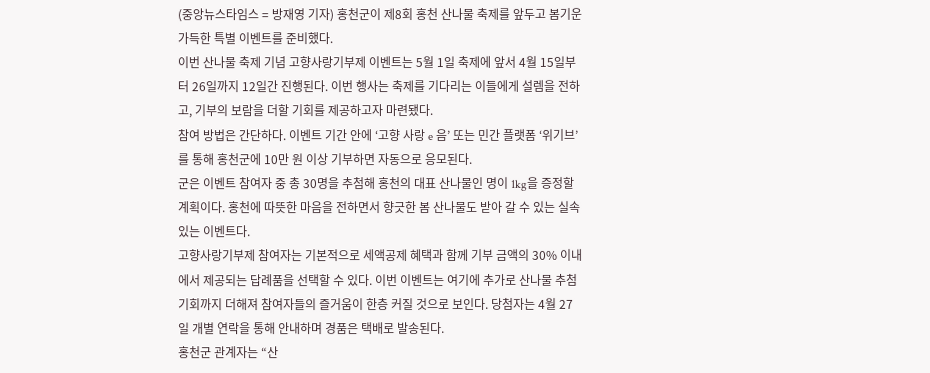(중앙뉴스타임스 = 방재영 기자) 홍천군이 제8회 홍천 산나물 축제를 앞두고 봄기운 가득한 특별 이벤트를 준비했다.
이번 산나물 축제 기념 고향사랑기부제 이벤트는 5월 1일 축제에 앞서 4월 15일부터 26일까지 12일간 진행된다. 이번 행사는 축제를 기다리는 이들에게 설렘을 전하고, 기부의 보람을 더할 기회를 제공하고자 마련됐다.
참여 방법은 간단하다. 이벤트 기간 안에 ‘고향 사랑 e 음’ 또는 민간 플랫폼 ‘위기브’를 통해 홍천군에 10만 원 이상 기부하면 자동으로 응모된다.
군은 이벤트 참여자 중 총 30명을 추첨해 홍천의 대표 산나물인 명이 1kg을 증정할 계획이다. 홍천에 따뜻한 마음을 전하면서 향긋한 봄 산나물도 받아 갈 수 있는 실속있는 이벤트다.
고향사랑기부제 참여자는 기본적으로 세액공제 혜택과 함께 기부 금액의 30% 이내에서 제공되는 답례품을 선택할 수 있다. 이번 이벤트는 여기에 추가로 산나물 추첨 기회까지 더해져 참여자들의 즐거움이 한층 커질 것으로 보인다. 당첨자는 4월 27일 개별 연락을 통해 안내하며 경품은 택배로 발송된다.
홍천군 관계자는 “산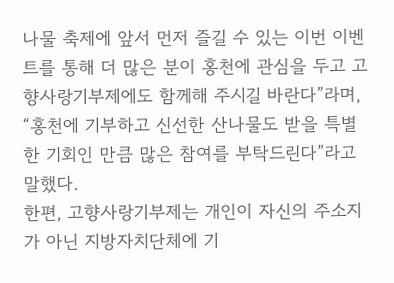나물 축제에 앞서 먼저 즐길 수 있는 이번 이벤트를 통해 더 많은 분이 홍천에 관심을 두고 고향사랑기부제에도 함께해 주시길 바란다”라며, “홍천에 기부하고 신선한 산나물도 받을 특별한 기회인 만큼 많은 참여를 부탁드린다”라고 말했다.
한편, 고향사랑기부제는 개인이 자신의 주소지가 아닌 지방자치단체에 기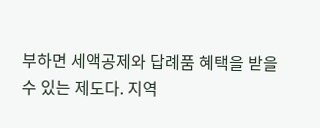부하면 세액공제와 답례품 혜택을 받을 수 있는 제도다. 지역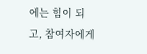에는 힘이 되고, 참여자에게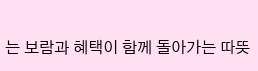는 보람과 혜택이 함께 돌아가는 따뜻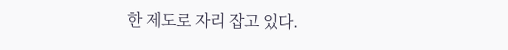한 제도로 자리 잡고 있다.